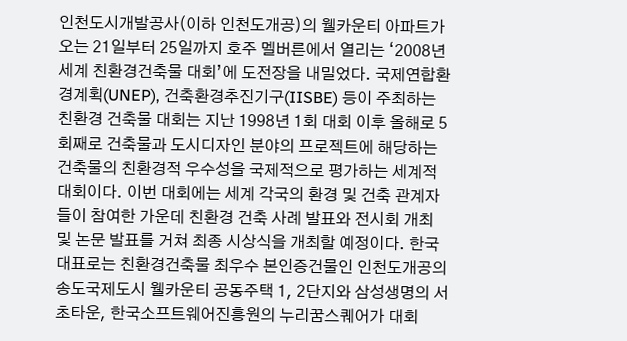인천도시개발공사(이하 인천도개공)의 웰카운티 아파트가 오는 21일부터 25일까지 호주 멜버른에서 열리는 ‘2008년 세계 친환경건축물 대회’에 도전장을 내밀었다. 국제연합환경계획(UNEP), 건축환경추진기구(IISBE) 등이 주최하는 친환경 건축물 대회는 지난 1998년 1회 대회 이후 올해로 5회째로 건축물과 도시디자인 분야의 프로젝트에 해당하는 건축물의 친환경적 우수성을 국제적으로 평가하는 세계적 대회이다. 이번 대회에는 세계 각국의 환경 및 건축 관계자들이 참여한 가운데 친환경 건축 사례 발표와 전시회 개최 및 논문 발표를 거쳐 최종 시상식을 개최할 예정이다. 한국 대표로는 친환경건축물 최우수 본인증건물인 인천도개공의 송도국제도시 웰카운티 공동주택 1, 2단지와 삼성생명의 서초타운, 한국소프트웨어진흥원의 누리꿈스퀘어가 대회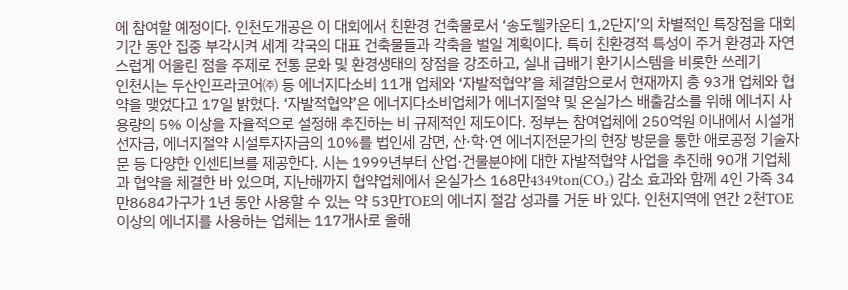에 참여할 예정이다. 인천도개공은 이 대회에서 친환경 건축물로서 ‘송도웰카운티 1,2단지’의 차별적인 특장점을 대회기간 동안 집중 부각시켜 세계 각국의 대표 건축물들과 각축을 벌일 계획이다. 특히 친환경적 특성이 주거 환경과 자연스럽게 어울린 점을 주제로 전통 문화 및 환경생태의 장점을 강조하고, 실내 급배기 환기시스템을 비롯한 쓰레기
인천시는 두산인프라코어㈜ 등 에너지다소비 11개 업체와 ‘자발적협약’을 체결함으로서 현재까지 총 93개 업체와 협약을 맺었다고 17일 밝혔다. ‘자발적협약’은 에너지다소비업체가 에너지절약 및 온실가스 배출감소를 위해 에너지 사용량의 5% 이상을 자율적으로 설정해 추진하는 비 규제적인 제도이다. 정부는 참여업체에 250억원 이내에서 시설개선자금, 에너지절약 시설투자자금의 10%를 법인세 감면, 산·학·연 에너지전문가의 현장 방문을 통한 애로공정 기술자문 등 다양한 인센티브를 제공한다. 시는 1999년부터 산업·건물분야에 대한 자발적협약 사업을 추진해 90개 기업체과 협약을 체결한 바 있으며, 지난해까지 협약업체에서 온실가스 168만4349ton(CO₂) 감소 효과와 함께 4인 가족 34만8684가구가 1년 동안 사용할 수 있는 약 53만TOE의 에너지 절감 성과를 거둔 바 있다. 인천지역에 연간 2천TOE 이상의 에너지를 사용하는 업체는 117개사로 올해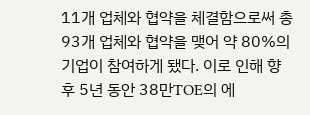11개 업체와 협약을 체결함으로써 총 93개 업체와 협약을 맺어 약 80%의 기업이 참여하게 됐다. 이로 인해 향후 5년 동안 38만TOE의 에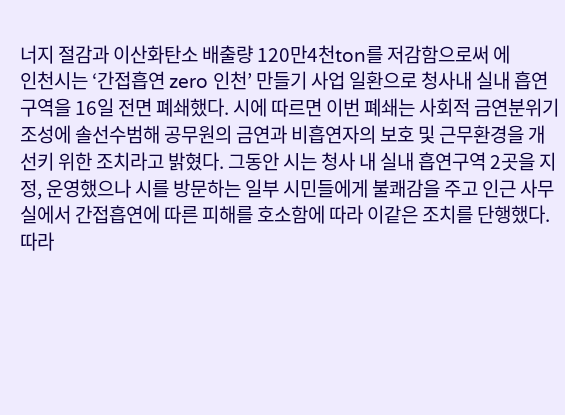너지 절감과 이산화탄소 배출량 120만4천ton를 저감함으로써 에
인천시는 ‘간접흡연 zero 인천’ 만들기 사업 일환으로 청사내 실내 흡연구역을 16일 전면 폐쇄했다. 시에 따르면 이번 폐쇄는 사회적 금연분위기 조성에 솔선수범해 공무원의 금연과 비흡연자의 보호 및 근무환경을 개선키 위한 조치라고 밝혔다. 그동안 시는 청사 내 실내 흡연구역 2곳을 지정, 운영했으나 시를 방문하는 일부 시민들에게 불쾌감을 주고 인근 사무실에서 간접흡연에 따른 피해를 호소함에 따라 이같은 조치를 단행했다. 따라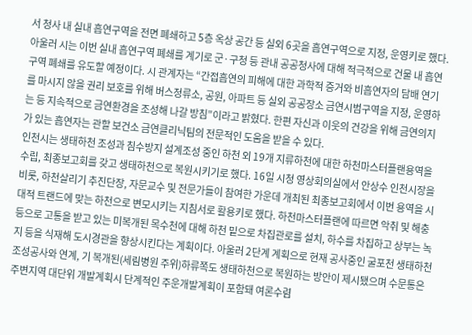서 청사 내 실내 흡연구역을 전면 폐쇄하고 5층 옥상 공간 등 실외 6곳을 흡연구역으로 지정, 운영키로 했다. 아울러 시는 이번 실내 흡연구역 폐쇄를 계기로 군·구청 등 관내 공공청사에 대해 적극적으로 건물 내 흡연구역 폐쇄를 유도할 예정이다. 시 관계자는 “간접흡연의 피해에 대한 과학적 증거와 비흡연자의 담배 연기를 마시지 않을 권리 보호를 위해 버스정류소, 공원, 아파트 등 실외 공공장소 금연시범구역을 지정, 운영하는 등 지속적으로 금연환경을 조성해 나갈 방침”이라고 밝혔다. 한편 자신과 이웃의 건강을 위해 금연의지가 있는 흡연자는 관할 보건소 금연클리닉팀의 전문적인 도움을 받을 수 있다.
인천시는 생태하천 조성과 침수방지 설계조성 중인 하천 외 19개 지류하천에 대한 하천마스터플랜용역을 수립, 최종보고회를 갖고 생태하천으로 복원시키기로 했다. 16일 시청 영상회의실에서 안상수 인천시장을 비롯, 하천살리기 추진단장, 자문교수 및 전문가들이 참여한 가운데 개최된 최종보고회에서 이번 용역을 시대적 트랜드에 맞는 하천으로 변모시키는 지침서로 활용키로 했다. 하천마스터플랜에 따르면 악취 및 해충 등으로 고통을 받고 있는 미복개된 목수천에 대해 하천 밑으로 차집관로를 설치, 하수를 차집하고 상부는 녹지 등을 식재해 도시경관을 향상시킨다는 계획이다. 아울러 2단계 계획으로 현재 공사중인 굴포천 생태하천 조성공사와 연계, 기 복개된(세림병원 주위)하류쪽도 생태하천으로 복원하는 방안이 제시됐으며 수문통은 주변지역 대단위 개발계획시 단계적인 주운개발계획이 포함돼 여론수렴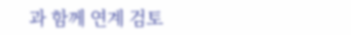과 함께 연계 검토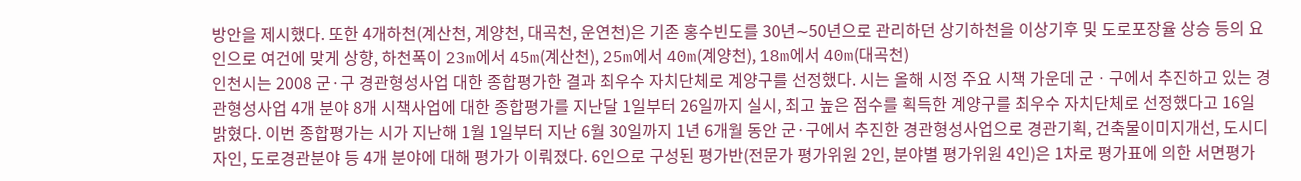방안을 제시했다. 또한 4개하천(계산천, 계양천, 대곡천, 운연천)은 기존 홍수빈도를 30년∼50년으로 관리하던 상기하천을 이상기후 및 도로포장율 상승 등의 요인으로 여건에 맞게 상향, 하천폭이 23m에서 45m(계산천), 25m에서 40m(계양천), 18m에서 40m(대곡천)
인천시는 2008 군·구 경관형성사업 대한 종합평가한 결과 최우수 자치단체로 계양구를 선정했다. 시는 올해 시정 주요 시책 가운데 군ㆍ구에서 추진하고 있는 경관형성사업 4개 분야 8개 시책사업에 대한 종합평가를 지난달 1일부터 26일까지 실시, 최고 높은 점수를 획득한 계양구를 최우수 자치단체로 선정했다고 16일 밝혔다. 이번 종합평가는 시가 지난해 1월 1일부터 지난 6월 30일까지 1년 6개월 동안 군·구에서 추진한 경관형성사업으로 경관기획, 건축물이미지개선, 도시디자인, 도로경관분야 등 4개 분야에 대해 평가가 이뤄졌다. 6인으로 구성된 평가반(전문가 평가위원 2인, 분야별 평가위원 4인)은 1차로 평가표에 의한 서면평가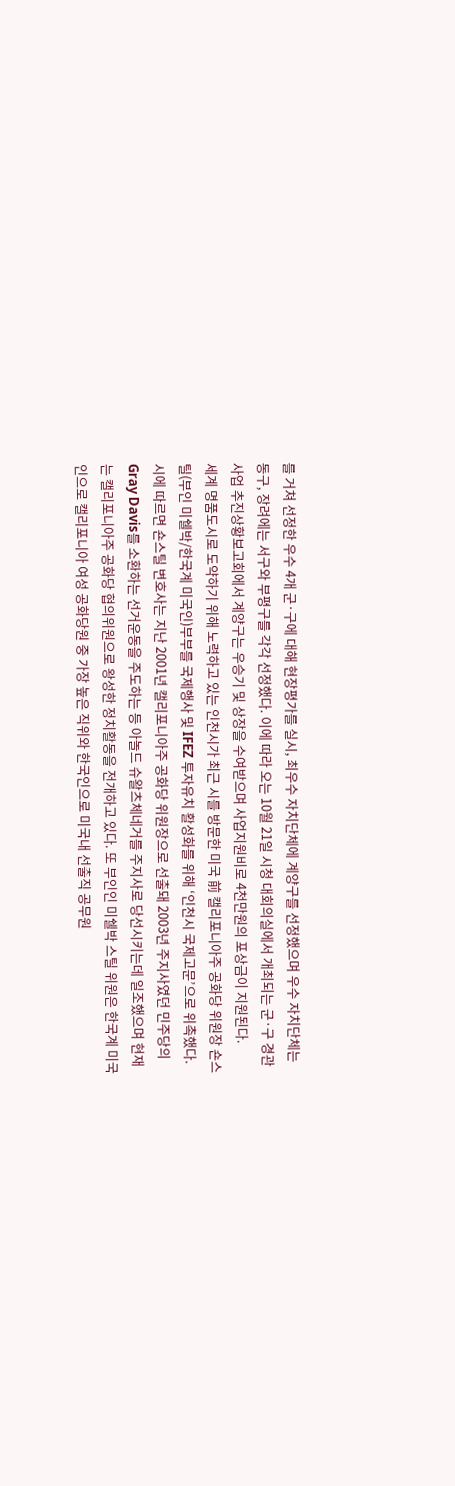를 거쳐 선정한 우수 4개 군·구에 대해 현장평가를 실시, 최우수 자치단체에 계양구를 선정했으며 우수 자치단체는 동구, 장려에는 서구와 부평구를 각각 선정했다. 이에 따라 오는 10월 21일 시청 대회의실에서 개최되는 군·구 경관사업 추진상황보고회에서 계양구는 우승기 및 상장을 수여받으며 사업지원비로 4천만원의 포상금이 지원된다.
세계 명품도시로 도약하기 위해 노력하고 있는 인천시가 최근 시를 방문한 미국 前 캘리포니아주 공화당 위원장 숀스틸(부인 미쉘박/한국계 미국인)부부를 국제행사 및 IFEZ 투자유치 활성화를 위해 ‘인천시 국제고문’으로 위촉했다. 시에 따르면 숀스틸 변호사는 지난 2001년 캘리포니아주 공화당 위원장으로 선출돼 2003년 주지사였던 민주당의 Gray Davis를 소환하는 선거운동을 주도하는 등 아놀드 슈왈츠체네거를 주지사로 당선시키는데 일조했으며 현재는 캘리포니아주 공화당 협의위원으로 왕성한 정치활동을 전개하고 있다. 또 부인인 미쉘박 스틸 위원은 한국계 미국인으로 캘리포니아 여성 공화당원 중 가장 높은 직위와 한국인으로 미국내 선출직 공무원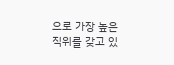으로 가장 높은 직위를 갖고 있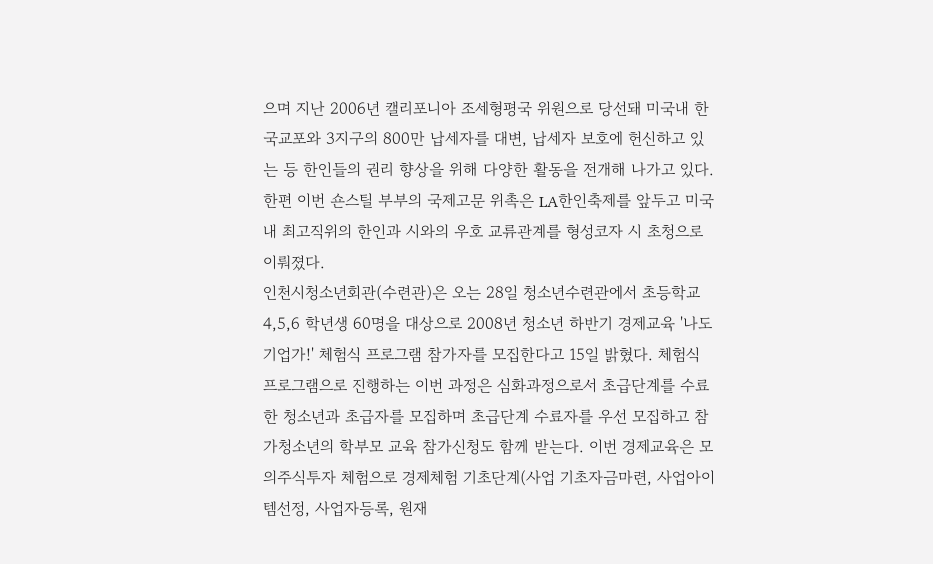으며 지난 2006년 캘리포니아 조세형평국 위원으로 당선돼 미국내 한국교포와 3지구의 800만 납세자를 대변, 납세자 보호에 헌신하고 있는 등 한인들의 권리 향상을 위해 다양한 활동을 전개해 나가고 있다. 한편 이번 숀스틸 부부의 국제고문 위촉은 LA한인축제를 앞두고 미국내 최고직위의 한인과 시와의 우호 교류관계를 형성코자 시 초청으로 이뤄졌다.
인천시청소년회관(수련관)은 오는 28일 청소년수련관에서 초등학교 4,5,6 학년생 60명을 대상으로 2008년 청소년 하반기 경제교육 '나도 기업가!' 체험식 프로그램 참가자를 모집한다고 15일 밝혔다. 체험식 프로그램으로 진행하는 이번 과정은 심화과정으로서 초급단계를 수료한 청소년과 초급자를 모집하며 초급단계 수료자를 우선 모집하고 참가청소년의 학부모 교육 참가신청도 함께 받는다. 이번 경제교육은 모의주식투자 체험으로 경제체험 기초단계(사업 기초자금마련, 사업아이템선정, 사업자등록, 원재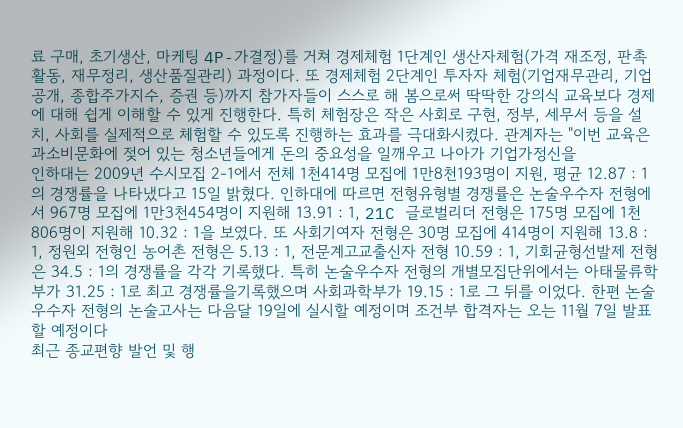료 구매, 초기생산, 마케팅 4P-가결정)를 거쳐 경제체험 1단계인 생산자체험(가격 재조정, 판촉활동, 재무정리, 생산품질관리) 과정이다. 또 경제체험 2단계인 투자자 체험(기업재무관리, 기업공개, 종합주가지수, 증권 등)까지 참가자들이 스스로 해 봄으로써 딱딱한 강의식 교육보다 경제에 대해 쉽게 이해할 수 있게 진행한다. 특히 체험장은 작은 사회로 구현, 정부, 세무서 등을 설치, 사회를 실제적으로 체험할 수 있도록 진행하는 효과를 극대화시켰다. 관계자는 "이번 교육은 과소비문화에 젖어 있는 청소년들에게 돈의 중요성을 일깨우고 나아가 기업가정신을
인하대는 2009년 수시모집 2-1에서 전체 1천414명 모집에 1만8천193명이 지원, 평균 12.87 : 1의 경쟁률을 나타냈다고 15일 밝혔다. 인하대에 따르면 전형유형별 경쟁률은 논술우수자 전형에서 967명 모집에 1만3천454명이 지원해 13.91 : 1, 21C 글로벌리더 전형은 175명 모집에 1천806명이 지원해 10.32 : 1을 보였다. 또 사회기여자 전형은 30명 모집에 414명이 지원해 13.8 : 1, 정원외 전형인 농어촌 전형은 5.13 : 1, 전문계고교출신자 전형 10.59 : 1, 기회균형선발제 전형은 34.5 : 1의 경쟁률을 각각 기록했다. 특히 논술우수자 전형의 개별모집단위에서는 아태물류학부가 31.25 : 1로 최고 경쟁률을기록했으며 사회과학부가 19.15 : 1로 그 뒤를 이었다. 한편 논술우수자 전형의 논술고사는 다음달 19일에 실시할 예정이며 조건부 합격자는 오는 11월 7일 발표할 예정이다
최근 종교편향 발언 및 행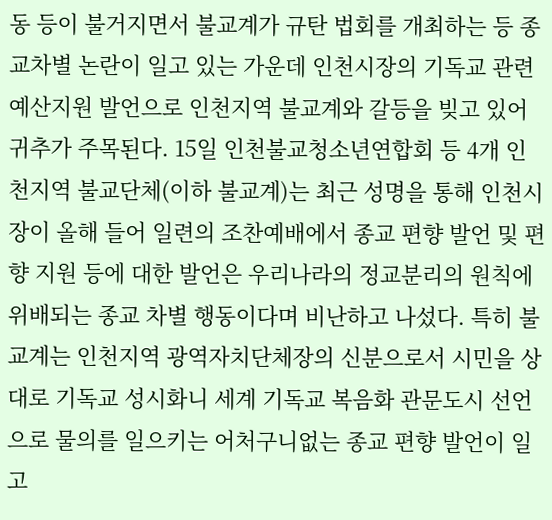동 등이 불거지면서 불교계가 규탄 법회를 개최하는 등 종교차별 논란이 일고 있는 가운데 인천시장의 기독교 관련 예산지원 발언으로 인천지역 불교계와 갈등을 빚고 있어 귀추가 주목된다. 15일 인천불교청소년연합회 등 4개 인천지역 불교단체(이하 불교계)는 최근 성명을 통해 인천시장이 올해 들어 일련의 조찬예배에서 종교 편향 발언 및 편향 지원 등에 대한 발언은 우리나라의 정교분리의 원칙에 위배되는 종교 차별 행동이다며 비난하고 나섰다. 특히 불교계는 인천지역 광역자치단체장의 신분으로서 시민을 상대로 기독교 성시화니 세계 기독교 복음화 관문도시 선언으로 물의를 일으키는 어처구니없는 종교 편향 발언이 일고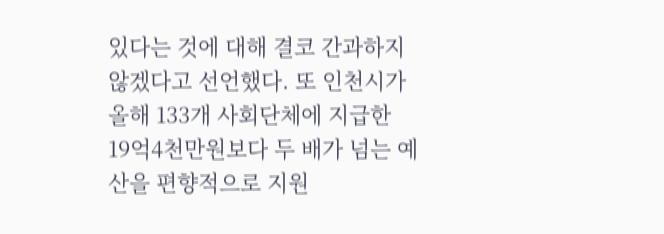있다는 것에 대해 결코 간과하지 않겠다고 선언했다. 또 인천시가 올해 133개 사회단체에 지급한 19억4천만원보다 두 배가 넘는 예산을 편향적으로 지원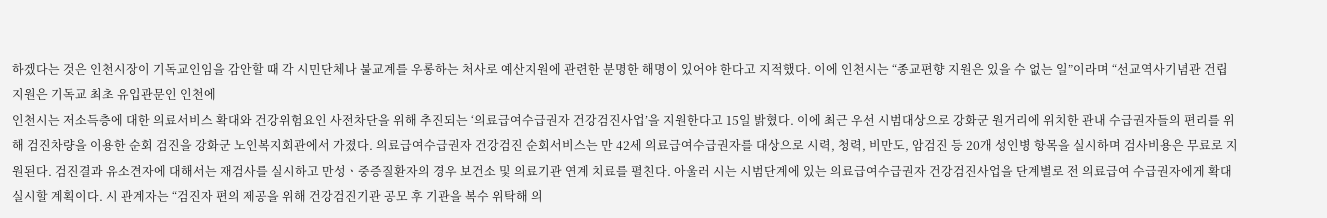하겠다는 것은 인천시장이 기독교인임을 감안할 때 각 시민단체나 불교계를 우롱하는 처사로 예산지원에 관련한 분명한 해명이 있어야 한다고 지적했다. 이에 인천시는 “종교편향 지원은 있을 수 없는 일”이라며 “선교역사기념관 건립 지원은 기독교 최초 유입관문인 인천에
인천시는 저소득층에 대한 의료서비스 확대와 건강위험요인 사전차단을 위해 추진되는 ‘의료급여수급권자 건강검진사업’을 지원한다고 15일 밝혔다. 이에 최근 우선 시범대상으로 강화군 원거리에 위치한 관내 수급권자들의 편리를 위해 검진차량을 이용한 순회 검진을 강화군 노인복지회관에서 가졌다. 의료급여수급권자 건강검진 순회서비스는 만 42세 의료급여수급권자를 대상으로 시력, 청력, 비만도, 암검진 등 20개 성인병 항목을 실시하며 검사비용은 무료로 지원된다. 검진결과 유소견자에 대해서는 재검사를 실시하고 만성ㆍ중증질환자의 경우 보건소 및 의료기관 연계 치료를 펼친다. 아울러 시는 시범단계에 있는 의료급여수급권자 건강검진사업을 단계별로 전 의료급여 수급권자에게 확대 실시할 계획이다. 시 관계자는 “검진자 편의 제공을 위해 건강검진기관 공모 후 기관을 복수 위탁해 의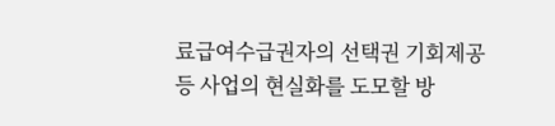료급여수급권자의 선택권 기회제공 등 사업의 현실화를 도모할 방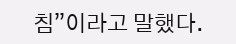침”이라고 말했다.